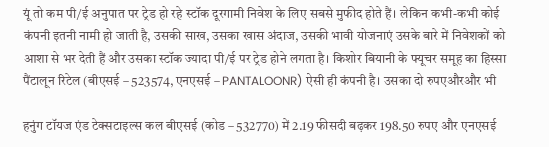यूं तो कम पी/ई अनुपात पर ट्रेड हो रहे स्टॉक दूरगामी निवेश के लिए सबसे मुफीद होते हैं। लेकिन कभी-कभी कोई कंपनी इतनी नामी हो जाती है, उसकी साख, उसका खास अंदाज, उसकी भावी योजनाएं उसके बारे में निवेशकों को आशा से भर देती हैं और उसका स्टॉक ज्यादा पी/ई पर ट्रेड होने लगता है। किशोर बियानी के फ्यूचर समूह का हिस्सा पैंटालून रिटेल (बीएसई – 523574, एनएसई – PANTALOONR) ऐसी ही कंपनी है। उसका दो रुपएऔरऔर भी

हनुंग टॉयज एंड टेक्सटाइल्स कल बीएसई (कोड – 532770) में 2.19 फीसदी बढ़कर 198.50 रुपए और एनएसई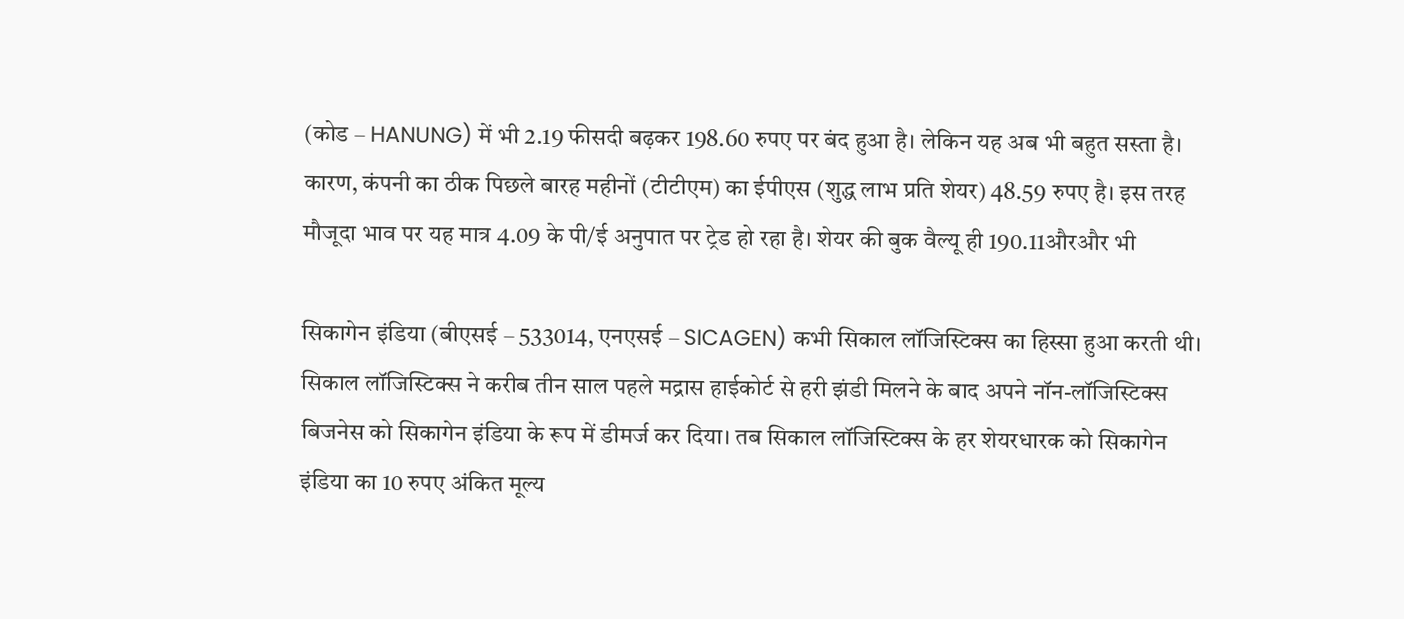(कोड – HANUNG) में भी 2.19 फीसदी बढ़कर 198.60 रुपए पर बंद हुआ है। लेकिन यह अब भी बहुत सस्ता है। कारण, कंपनी का ठीक पिछले बारह महीनों (टीटीएम) का ईपीएस (शुद्ध लाभ प्रति शेयर) 48.59 रुपए है। इस तरह मौजूदा भाव पर यह मात्र 4.09 के पी/ई अनुपात पर ट्रेड हो रहा है। शेयर की बुक वैल्यू ही 190.11औरऔर भी

सिकागेन इंडिया (बीएसई – 533014, एनएसई – SICAGEN) कभी सिकाल लॉजिस्टिक्स का हिस्सा हुआ करती थी। सिकाल लॉजिस्टिक्स ने करीब तीन साल पहले मद्रास हाईकोर्ट से हरी झंडी मिलने के बाद अपने नॉन-लॉजिस्टिक्स बिजनेस को सिकागेन इंडिया के रूप में डीमर्ज कर दिया। तब सिकाल लॉजिस्टिक्स के हर शेयरधारक को सिकागेन इंडिया का 10 रुपए अंकित मूल्य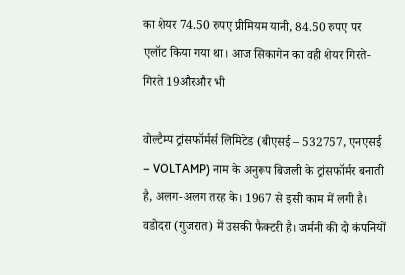का शेयर 74.50 रुपए प्रीमियम यानी, 84.50 रुपए पर एलॉट किया गया था। आज सिकागेन का वही शेयर गिरते-गिरते 19औरऔर भी

वोल्टैम्प ट्रांसफॉर्मर्स लिमिटेड (बीएसई – 532757, एनएसई – VOLTAMP) नाम के अनुरूप बिजली के ट्रांसफॉर्मर बनाती है, अलग-अलग तरह के। 1967 से इसी काम में लगी है। वडोदरा (गुजरात) में उसकी फैक्टरी है। जर्मनी की दो कंपनियों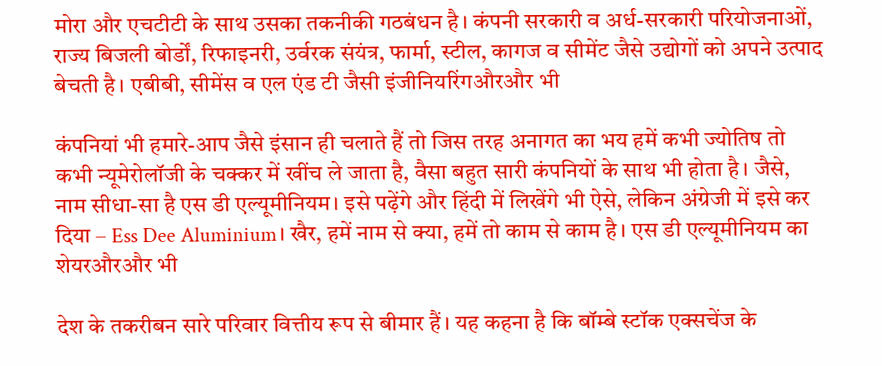मोरा और एचटीटी के साथ उसका तकनीकी गठबंधन है। कंपनी सरकारी व अर्ध-सरकारी परियोजनाओं, राज्य बिजली बोर्डों, रिफाइनरी, उर्वरक संयंत्र, फार्मा, स्टील, कागज व सीमेंट जैसे उद्योगों को अपने उत्पाद बेचती है। एबीबी, सीमेंस व एल एंड टी जैसी इंजीनियरिंगऔरऔर भी

कंपनियां भी हमारे-आप जैसे इंसान ही चलाते हैं तो जिस तरह अनागत का भय हमें कभी ज्योतिष तो कभी न्यूमेरोलॉजी के चक्कर में खींच ले जाता है, वैसा बहुत सारी कंपनियों के साथ भी होता है। जैसे, नाम सीधा-सा है एस डी एल्यूमीनियम। इसे पढ़ेंगे और हिंदी में लिखेंगे भी ऐसे, लेकिन अंग्रेजी में इसे कर दिया – Ess Dee Aluminium। खैर, हमें नाम से क्या, हमें तो काम से काम है। एस डी एल्यूमीनियम का शेयरऔरऔर भी

देश के तकरीबन सारे परिवार वित्तीय रूप से बीमार हैं। यह कहना है कि बॉम्बे स्टॉक एक्सचेंज के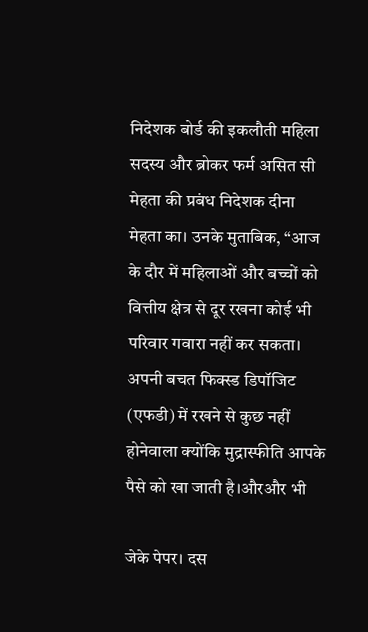निदेशक बोर्ड की इकलौती महिला सदस्य और ब्रोकर फर्म असित सी मेहता की प्रबंध निदेशक दीना मेहता का। उनके मुताबिक, “आज के दौर में महिलाओं और बच्चों को वित्तीय क्षेत्र से दूर रखना कोई भी परिवार गवारा नहीं कर सकता। अपनी बचत फिक्स्ड डिपॉजिट (एफडी) में रखने से कुछ नहीं होनेवाला क्योंकि मुद्रास्फीति आपके पैसे को खा जाती है।औरऔर भी

जेके पेपर। दस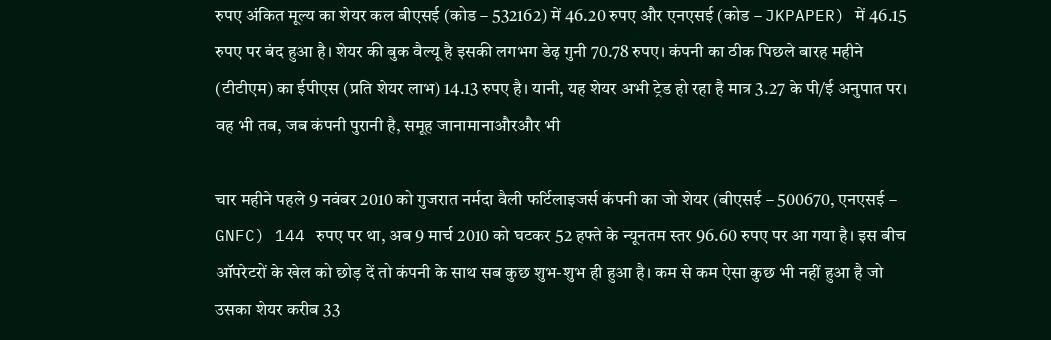रुपए अंकित मूल्य का शेयर कल बीएसई (कोड – 532162) में 46.20 रुपए और एनएसई (कोड – JKPAPER) में 46.15 रुपए पर बंद हुआ है। शेयर की बुक वैल्यू है इसकी लगभग डेढ़ गुनी 70.78 रुपए। कंपनी का ठीक पिछले बारह महीने (टीटीएम) का ईपीएस (प्रति शेयर लाभ) 14.13 रुपए है। यानी, यह शेयर अभी ट्रेड हो रहा है मात्र 3.27 के पी/ई अनुपात पर। वह भी तब, जब कंपनी पुरानी है, समूह जानामानाऔरऔर भी

चार महीने पहले 9 नवंबर 2010 को गुजरात नर्मदा वैली फर्टिलाइजर्स कंपनी का जो शेयर (बीएसई – 500670, एनएसई – GNFC) 144 रुपए पर था, अब 9 मार्च 2010 को घटकर 52 हफ्ते के न्यूनतम स्तर 96.60 रुपए पर आ गया है। इस बीच ऑपरेटरों के खेल को छोड़ दें तो कंपनी के साथ सब कुछ शुभ-शुभ ही हुआ है। कम से कम ऐसा कुछ भी नहीं हुआ है जो उसका शेयर करीब 33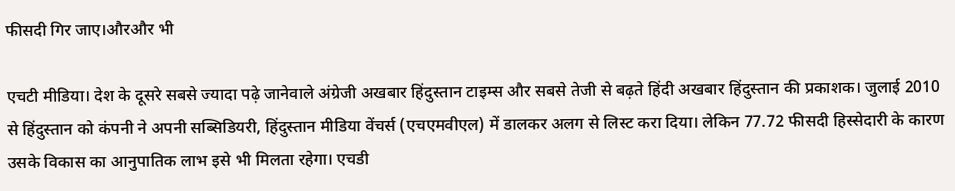फीसदी गिर जाए।औरऔर भी

एचटी मीडिया। देश के दूसरे सबसे ज्यादा पढ़े जानेवाले अंग्रेजी अखबार हिंदुस्तान टाइम्स और सबसे तेजी से बढ़ते हिंदी अखबार हिंदुस्तान की प्रकाशक। जुलाई 2010 से हिंदुस्तान को कंपनी ने अपनी सब्सिडियरी, हिंदुस्तान मीडिया वेंचर्स (एचएमवीएल) में डालकर अलग से लिस्ट करा दिया। लेकिन 77.72 फीसदी हिस्सेदारी के कारण उसके विकास का आनुपातिक लाभ इसे भी मिलता रहेगा। एचडी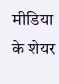मीडिया के शेयर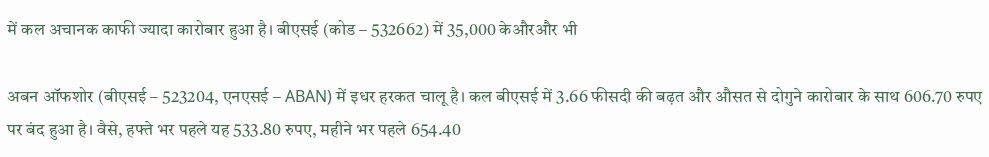में कल अचानक काफी ज्यादा कारोबार हुआ है। बीएसई (कोड – 532662) में 35,000 केऔरऔर भी

अबन ऑफशोर (बीएसई – 523204, एनएसई – ABAN) में इधर हरकत चालू है। कल बीएसई में 3.66 फीसदी की बढ़त और औसत से दोगुने कारोबार के साथ 606.70 रुपए पर बंद हुआ है। वैसे, हफ्ते भर पहले यह 533.80 रुपए, महीने भर पहले 654.40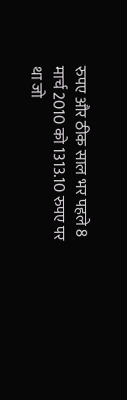रुपए और ठीक साल भर पहले 8 मार्च 2010 को 1313.10 रुपए पर था जो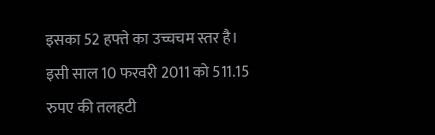इसका 52 हफ्ते का उच्चचम स्तर है। इसी साल 10 फरवरी 2011 को 511.15 रुपए की तलहटी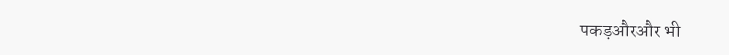पकड़औरऔर भी